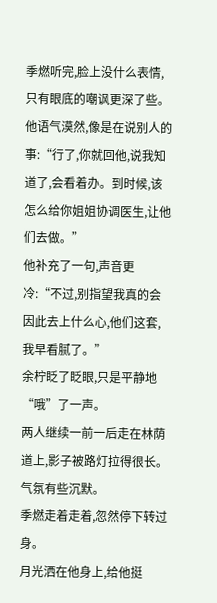季燃听完,脸上没什么表情,只有眼底的嘲讽更深了些。
他语气漠然,像是在说别人的事:“行了,你就回他,说我知道了,会看着办。到时候,该怎么给你姐姐协调医生,让他们去做。”
他补充了一句,声音更冷:“不过,别指望我真的会因此去上什么心,他们这套,我早看腻了。”
余柠眨了眨眼,只是平静地“哦”了一声。
两人继续一前一后走在林荫道上,影子被路灯拉得很长。
气氛有些沉默。
季燃走着走着,忽然停下转过身。
月光洒在他身上,给他挺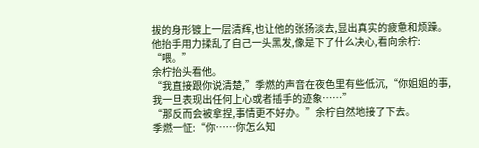拔的身形镀上一层清辉,也让他的张扬淡去,显出真实的疲惫和烦躁。
他抬手用力揉乱了自己一头黑发,像是下了什么决心,看向余柠:
“喂。”
余柠抬头看他。
“我直接跟你说清楚,”季燃的声音在夜色里有些低沉,“你姐姐的事,我一旦表现出任何上心或者插手的迹象……”
“那反而会被拿捏,事情更不好办。”余柠自然地接了下去。
季燃一怔:“你……你怎么知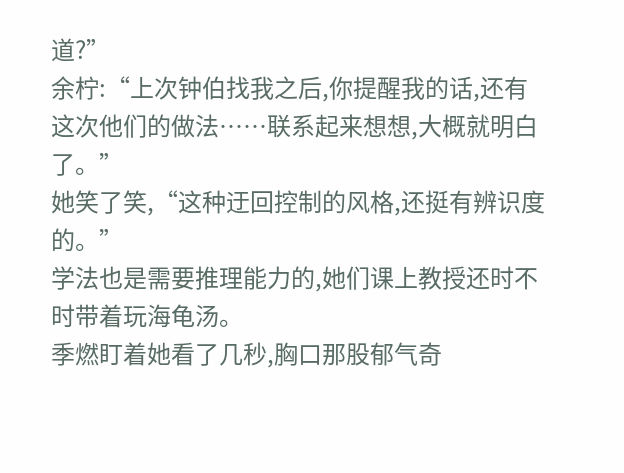道?”
余柠:“上次钟伯找我之后,你提醒我的话,还有这次他们的做法……联系起来想想,大概就明白了。”
她笑了笑,“这种迂回控制的风格,还挺有辨识度的。”
学法也是需要推理能力的,她们课上教授还时不时带着玩海龟汤。
季燃盯着她看了几秒,胸口那股郁气奇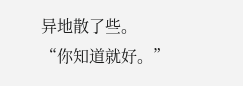异地散了些。
“你知道就好。”